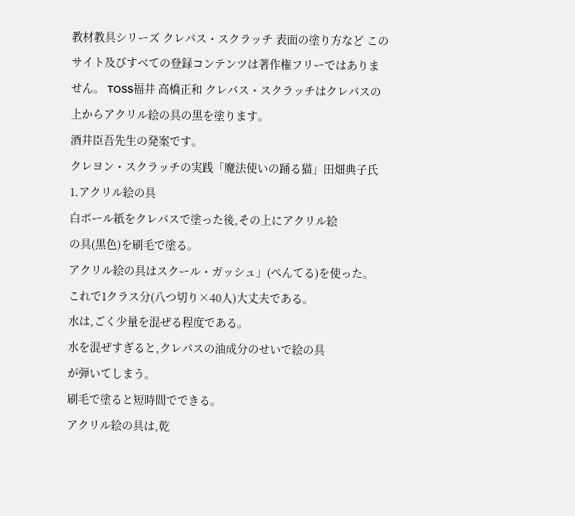教材教具シリーズ クレパス・スクラッチ 表面の塗り方など このサイト及びすべての登録コンテンツは著作権フリーではありません。 TOSS福井 高橋正和 クレパス・スクラッチはクレパスの上からアクリル絵の具の黒を塗ります。
酒井臣吾先生の発案です。
クレヨン・スクラッチの実践「魔法使いの踊る猫」田畑典子氏
1.アクリル絵の具
白ボール紙をクレパスで塗った後,その上にアクリル絵
の具(黒色)を刷毛で塗る。
アクリル絵の具はスクール・ガッシュ」(ぺんてる)を使った。
これで1クラス分(八つ切り×40人)大丈夫である。
水は,ごく少量を混ぜる程度である。
水を混ぜすぎると,クレパスの油成分のせいで絵の具
が弾いてしまう。
刷毛で塗ると短時間でできる。
アクリル絵の具は,乾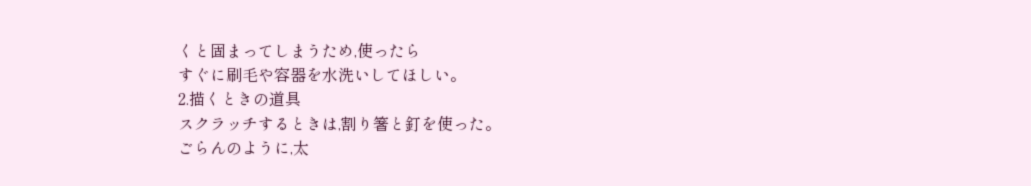くと固まってしまうため,使ったら
すぐに刷毛や容器を水洗いしてほしい。
2.描くときの道具
スクラッチするときは,割り箸と釘を使った。
ごらんのように,太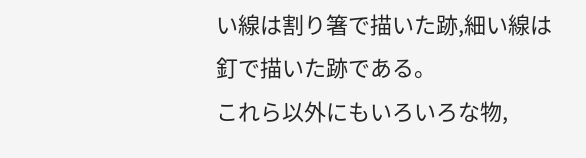い線は割り箸で描いた跡,細い線は
釘で描いた跡である。
これら以外にもいろいろな物,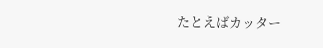たとえばカッター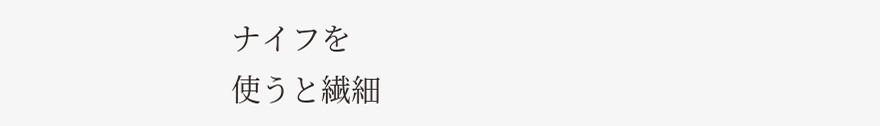ナイフを
使うと繊細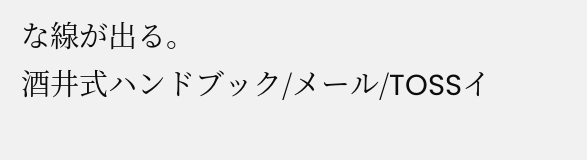な線が出る。
酒井式ハンドブック/メール/TOSSイ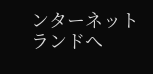ンターネットランドへ